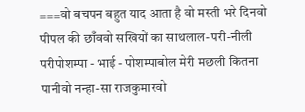===वो बचपन बहुत याद आता है वो मस्ती भरे दिनवो पीपल की छाँववो सखियों का साथलाल-परी-नीली परीपोशम्पा - भाई - पोशम्पाबोल मेरी मछली कितना पानीवो नन्हा-सा राजकुमारवो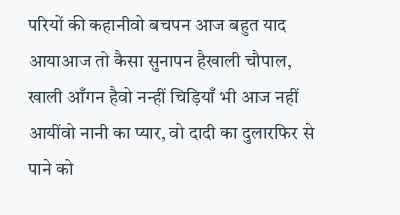परियों की कहानीवो बचपन आज बहुत याद आयाआज तो कैसा सुनापन हैखाली चौपाल, खाली आँगन हैवो नन्हीं चिड़ियाँ भी आज नहीं आयींवो नानी का प्यार, वो दादी का दुलारफिर से पाने को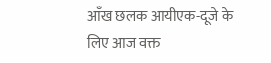आँख छलक आयीएक-दूजे के लिए आज वक्त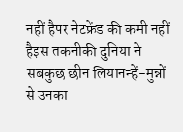नहीं हैपर नेटफ्रेंड की कमी नहीं हैइस तकनीकी दुनिया ने सबकुछ छीन लियानन्हें-मुन्नों से उनका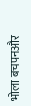भोला बचपनऔर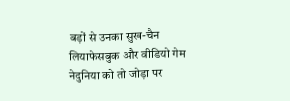बड़ों से उनका सुख-चैन लियाफेसबुक और वीडियो गेम नेदुनिया को तो जोड़ा पर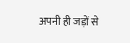अपनी ही जड़ों से